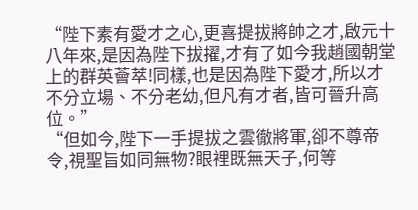“陛下素有愛才之心,更喜提拔將帥之才,啟元十八年來,是因為陛下拔擢,才有了如今我趙國朝堂上的群英薈萃!同樣,也是因為陛下愛才,所以才不分立場、不分老幼,但凡有才者,皆可晉升高位。”
“但如今,陛下一手提拔之雲徹將軍,卻不尊帝令,視聖旨如同無物?眼裡既無天子,何等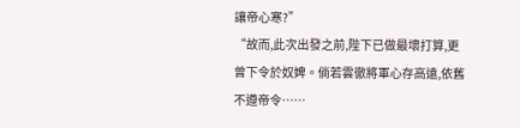讓帝心寒?”
“故而,此次出發之前,陛下已做最壞打算,更曾下令於奴婢。倘若雲徹將軍心存高遠,依舊不遵帝令……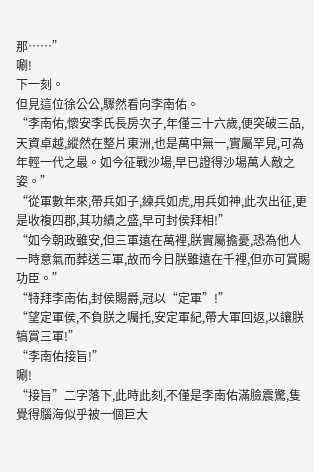那……”
唰!
下一刻。
但見這位徐公公,驟然看向李南佑。
“李南佑,懷安李氏長房次子,年僅三十六歲,便突破三品,天資卓越,縱然在整片東洲,也是萬中無一,實屬罕見,可為年輕一代之最。如今征戰沙場,早已證得沙場萬人敵之姿。”
“從軍數年來,帶兵如子,練兵如虎,用兵如神,此次出征,更是收複四郡,其功績之盛,早可封侯拜相!”
“如今朝政雖安,但三軍遠在萬裡,朕實屬擔憂,恐為他人一時意氣而葬送三軍,故而今日朕雖遠在千裡,但亦可賞賜功臣。”
“特拜李南佑,封侯賜爵,冠以“定軍”!”
“望定軍侯,不負朕之囑托,安定軍紀,帶大軍回返,以讓朕犒賞三軍!”
“李南佑接旨!”
唰!
“接旨”二字落下,此時此刻,不僅是李南佑滿臉震驚,隻覺得腦海似乎被一個巨大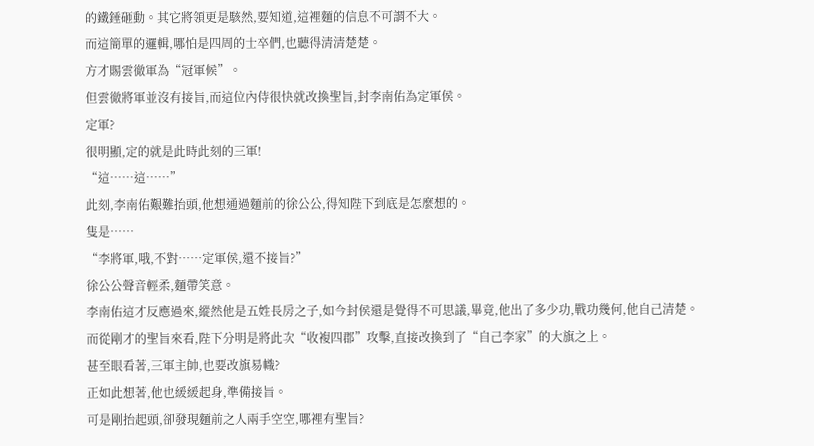的鐵錘砸動。其它將領更是駭然,要知道,這裡麵的信息不可謂不大。
而這簡單的邏輯,哪怕是四周的士卒們,也聽得清清楚楚。
方才賜雲徹軍為“冠軍候”。
但雲徹將軍並沒有接旨,而這位內侍很快就改換聖旨,封李南佑為定軍侯。
定軍?
很明顯,定的就是此時此刻的三軍!
“這……這……”
此刻,李南佑艱難抬頭,他想通過麵前的徐公公,得知陛下到底是怎麼想的。
隻是……
“李將軍,哦,不對……定軍侯,還不接旨?”
徐公公聲音輕柔,麵帶笑意。
李南佑這才反應過來,縱然他是五姓長房之子,如今封侯還是覺得不可思議,畢竟,他出了多少功,戰功幾何,他自己清楚。
而從剛才的聖旨來看,陛下分明是將此次“收複四郡”攻擊,直接改換到了“自己李家”的大旗之上。
甚至眼看著,三軍主帥,也要改旗易幟?
正如此想著,他也緩緩起身,準備接旨。
可是剛抬起頭,卻發現麵前之人兩手空空,哪裡有聖旨?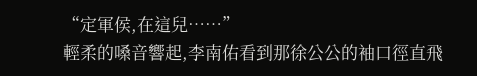“定軍侯,在這兒……”
輕柔的嗓音響起,李南佑看到那徐公公的袖口徑直飛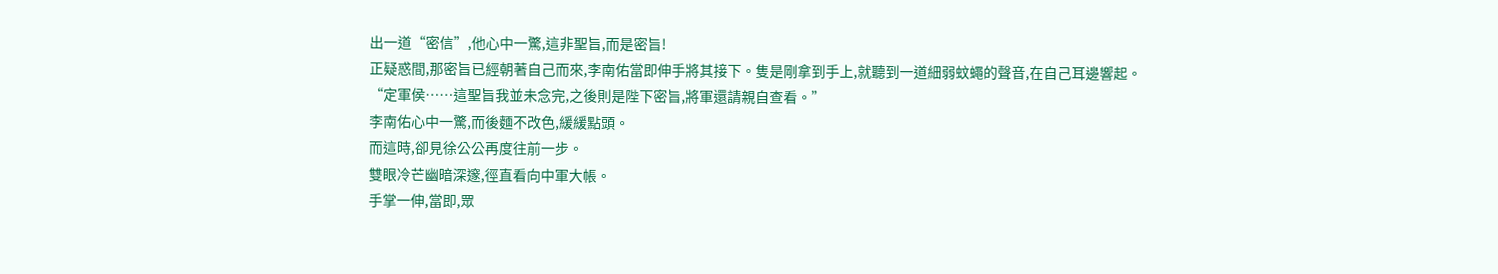出一道“密信”,他心中一驚,這非聖旨,而是密旨!
正疑惑間,那密旨已經朝著自己而來,李南佑當即伸手將其接下。隻是剛拿到手上,就聽到一道細弱蚊蠅的聲音,在自己耳邊響起。
“定軍侯……這聖旨我並未念完,之後則是陛下密旨,將軍還請親自查看。”
李南佑心中一驚,而後麵不改色,緩緩點頭。
而這時,卻見徐公公再度往前一步。
雙眼冷芒幽暗深邃,徑直看向中軍大帳。
手掌一伸,當即,眾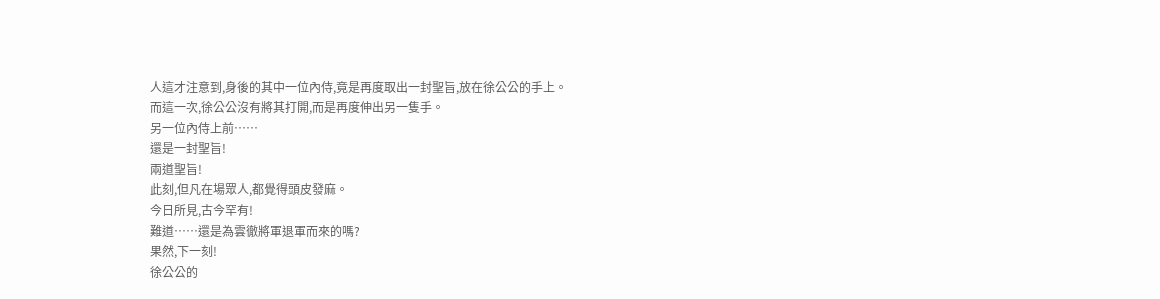人這才注意到,身後的其中一位內侍,竟是再度取出一封聖旨,放在徐公公的手上。
而這一次,徐公公沒有將其打開,而是再度伸出另一隻手。
另一位內侍上前……
還是一封聖旨!
兩道聖旨!
此刻,但凡在場眾人,都覺得頭皮發麻。
今日所見,古今罕有!
難道……還是為雲徹將軍退軍而來的嗎?
果然,下一刻!
徐公公的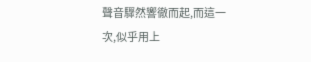聲音驟然響徹而起,而這一次,似乎用上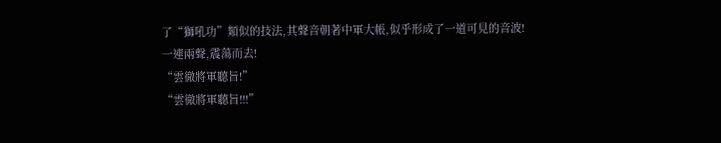了“獅吼功”類似的技法,其聲音朝著中軍大帳,似乎形成了一道可見的音波!
一連兩聲,震蕩而去!
“雲徹將軍聽旨!”
“雲徹將軍聽旨!!!”